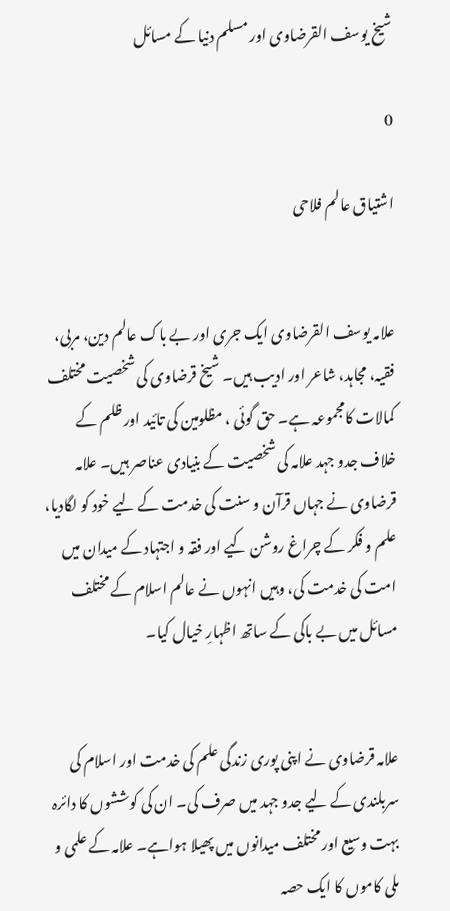شیخ یوسف القرضاوی اور مسلم دنیا کے مسائل

0

اشتیاق عالم فلاحی


علامہ یوسف القرضاوی ایک جری اور بے باک عالم دین، مربی، فقیہ، مجاہد، شاعر اور ادیب ہیں۔ شیخ قرضاوی کی شخصیت مختلف کمالات کامجموعہ ہے۔ حق گوئی ، مظلومین کی تائید اور ظلم کے خلاف جدو جہد علامہ کی شخصیت کے بنیادی عناصر ہیں۔ علامہ قرضاوی نے جہاں قرآن و سنت کی خدمت کے لیے خود کو لگادیا، علم و فکر کے چراغ روشن کیے اور فقہ و اجتہاد کے میدان میں امت کی خدمت کی، وہیں انہوں نے عالم اسلام کے مختلف مسائل میں بے باکی کے ساتھ اظہارِ خیال کیا۔


علامہ قرضاوی نے اپنی پوری زندگی علم کی خدمت اور اسلام کی سربلندی کے لیے جدو جہد میں صرف کی۔ ان کی کوششوں کا دائرہ بہت وسیع اور مختلف میدانوں میں پھیلا ہواہے۔ علامہ کے علمی و ملی کاموں کا ایک حصہ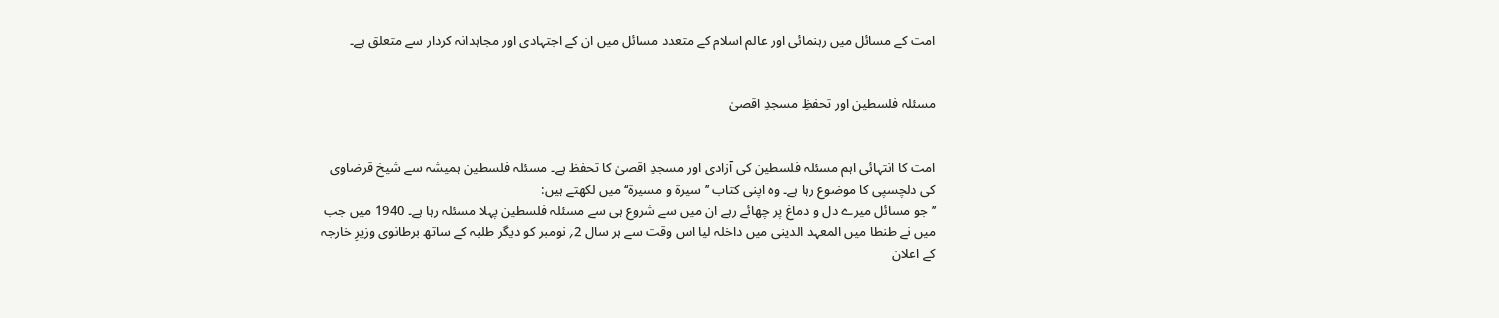امت کے مسائل میں رہنمائی اور عالم اسلام کے متعدد مسائل میں ان کے اجتہادی اور مجاہدانہ کردار سے متعلق ہے۔


مسئلہ فلسطین اور تحفظِ مسجدِ اقصیٰ


امت کا انتہائی اہم مسئلہ فلسطین کی آزادی اور مسجدِ اقصیٰ کا تحفظ ہے۔ مسئلہ فلسطین ہمیشہ سے شیخ قرضاوی کی دلچسپی کا موضوع رہا ہے۔ وہ اپنی کتاب ’’سیرۃ و مسیرۃ‘‘ میں لکھتے ہیں:
’’جو مسائل میرے دل و دماغ پر چھائے رہے ان میں سے شروع ہی سے مسئلہ فلسطین پہلا مسئلہ رہا ہے۔ 1940 میں جب میں نے طنطا میں المعہد الدینی میں داخلہ لیا اس وقت سے ہر سال 2؍ نومبر کو دیگر طلبہ کے ساتھ برطانوی وزیرِ خارجہ کے اعلان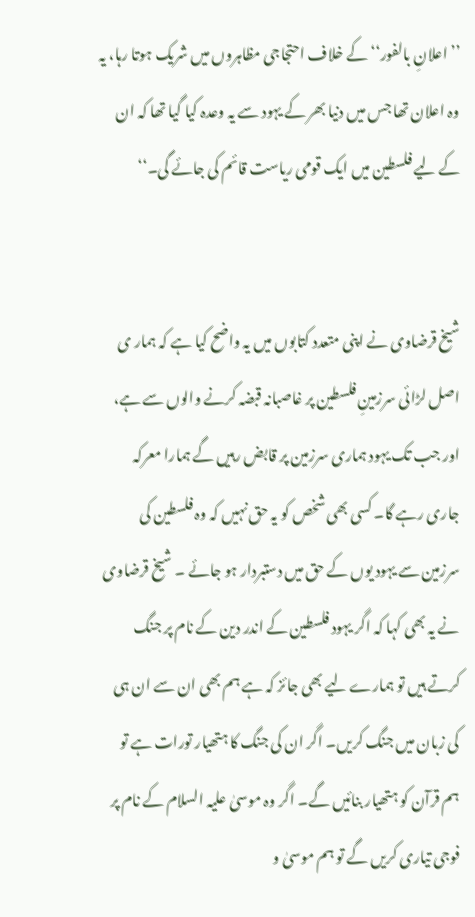’’اعلانِ بالفور‘‘ کے خلاف احتجاجی مظاہروں میں شریک ہوتا رہا، یہ وہ اعلان تھا جس میں دنیا بھر کے یہود سے یہ وعدہ کیا گیا تھا کہ ان کے لیے فلسطین میں ایک قومی ریاست قائم کی جائے گی۔‘‘


شیخ قرضاوی نے اپنی متعدد کتابوں میں یہ واضح کیا ہے کہ ہمار ی اصل لڑائی سرزمینِ فلسطین پر غاصبانہ قبضہ کرنے والوں سے ہے، اور جب تک یہود ہماری سرزمین پر قابض رہیں گے ہمارا معرکہ جاری رہے گا۔ کسی بھی شخص کو یہ حق نہیں کہ وہ فلسطین کی سرزمین سے یہود یوں کے حق میں دستبردار ہو جائے ۔ شیخ قرضاوی نے یہ بھی کہا کہ اگر یہود فلسطین کے اندر دین کے نام پر جنگ کرتے ہیں تو ہمارے لیے بھی جائز کہ ہے ہم بھی ان سے ان ہی کی زبان میں جنگ کریں۔ اگر ان کی جنگ کا ہتھیار تورات ہے تو ہم قرآن کو ہتھیار بنائیں گے۔ اگر وہ موسیٰ علیہ السلام کے نام پر فوجی تیاری کریں گے تو ہم موسیٰ و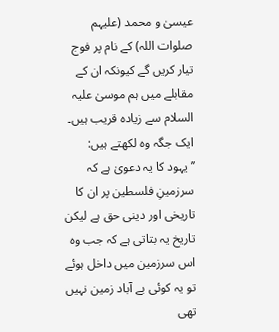عیسیٰ و محمد (علیہم صلوات اللہ) کے نام پر فوج تیار کریں گے کیونکہ ان کے مقابلے میں ہم موسیٰ علیہ السلام سے زیادہ قریب ہیں۔ ایک جگہ وہ لکھتے ہیں:
’’یہود کا یہ دعویٰ ہے کہ سرزمینِ فلسطین پر ان کا تاریخی اور دینی حق ہے لیکن تاریخ یہ بتاتی ہے کہ جب وہ اس سرزمین میں داخل ہوئے تو یہ کوئی بے آباد زمین نہیں تھی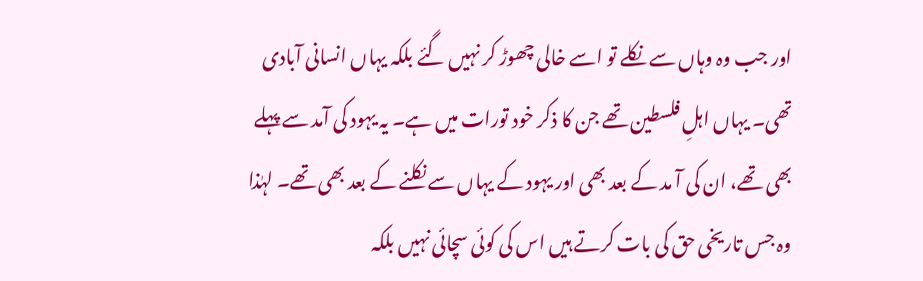اور جب وہ وہاں سے نکلے تو اسے خالی چھوڑ کر نہیں گئے بلکہ یہاں انسانی آبادی تھی۔ یہاں اہلِ فلسطین تھے جن کا ذکر خود تورات میں ہے۔ یہ یہود کی آمد سے پہلے بھی تھے، ان کی آ مد کے بعد بھی اور یہود کے یہاں سے نکلنے کے بعد بھی تھے۔ لہٰذا وہ جس تاریخی حق کی بات کرتے ہیں اس کی کوئی سچائی نہیں بلکہ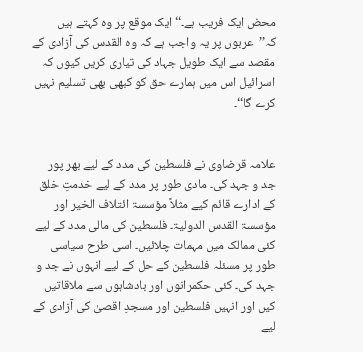محض ایک فریب ہے۔‘‘ ایک موقع پر وہ کہتے ہیں کہ’’عربوں پر یہ واجب ہے کہ وہ القدس کی آزادی کے مقصد سے ایک طویل جہاد کی تیاری کریں کیوں کہ اسرائیل اس میں ہمارے حق کو کبھی بھی تسلیم نہیں کرے گا‘‘۔


علامہ قرضاوی نے فلسطین کی مدد کے لیے بھر پور جد و جہد کی۔ مادی طور پر مدد کے لیے خدمتِ خلق کے ادارے قائم کیے مثلاً مؤسسۃ ائتلاف الخیر اور مؤسسۃ القدس الدولیۃ۔ فلسطین کی مالی مدد کے لیے کئی ممالک میں مہمات چلائیں۔ اسی طرح سیاسی طور پر مسئلہ فلسطین کے حل کے لیے انہوں نے جد و جہد کی۔ کئی حکمرانوں اور بادشاہوں سے ملاقاتیں کیں اور انہیں فلسطین اور مسجدِ اقصیٰ کی آزادی کے لیے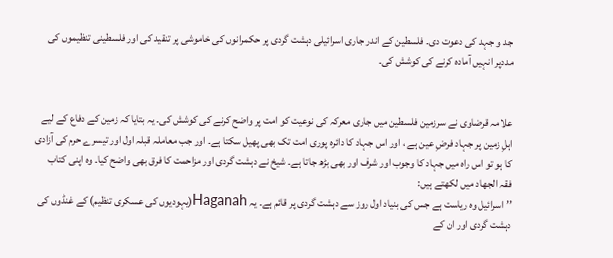جد و جہد کی دعوت دی۔ فلسطین کے اندر جاری اسرائیلی دہشت گردی پر حکمرانوں کی خاموشی پر تنقید کی اور فلسطینی تنظیموں کی مددپر انہیں آمادہ کرنے کی کوشش کی۔


علامہ قرضاوی نے سرزمین فلسطین میں جاری معرکہ کی نوعیت کو امت پر واضح کرنے کی کوشش کی۔ یہ بتایا کہ زمین کے دفاع کے لیے اہلِ زمین پر جہاد فرضِ عین ہے ، اور اس جہاد کا دائرہ پوری امت تک بھی پھیل سکتا ہے۔ اور جب معاملہ قبلہ اول اور تیسرے حرم کی آزادی کا ہو تو اس راہ میں جہاد کا وجوب اور شرف اور بھی بڑھ جاتا ہے۔ شیخ نے دہشت گردی اور مزاحمت کا فرق بھی واضح کیا۔ وہ اپنی کتاب فقہ الجھاد میں لکھتے ہیں:
’’اسرائیل وہ ریاست ہے جس کی بنیاد اول روز سے دہشت گردی پر قائم ہے۔ یہ Haganah(یہودیوں کی عسکری تنظیم) کے غنڈوں کی دہشت گردی اور ان کے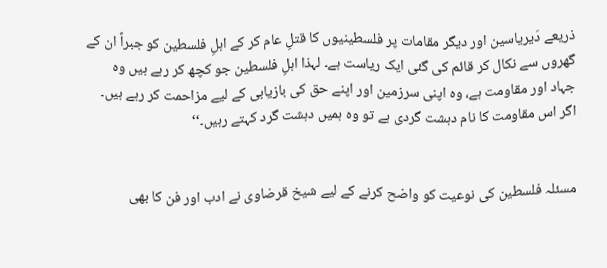ذریعے دَیریاسین اور دیگر مقامات پر فلسطینیوں کا قتلِ عام کر کے اہلِ فلسطین کو جبراً ان کے گھروں سے نکال کر قائم کی گئی ایک ریاست ہے۔ لہذا اہلِ فلسطین جو کچھ کر رہے ہیں وہ جہاد اور مقاومت ہے، وہ اپنی سرزمین اور اپنے حق کی بازیابی کے لیے مزاحمت کر رہے ہیں۔ اگر اس مقاومت کا نام دہشت گردی ہے تو وہ ہمیں دہشت گرد کہتے رہیں۔‘‘


مسئلہ فلسطین کی نوعیت کو واضح کرنے کے لیے شیخ قرضاوی نے ادب اور فن کا بھی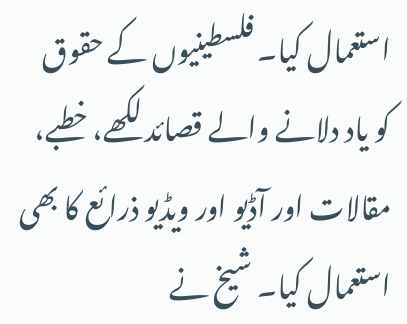استعمال کیا۔ فلسطینیوں کے حقوق کو یاد دلانے والے قصائد لکھے، خطبے، مقالات اور آڈیو اور ویڈیو ذرائع کا بھی استعمال کیا۔ شیخ نے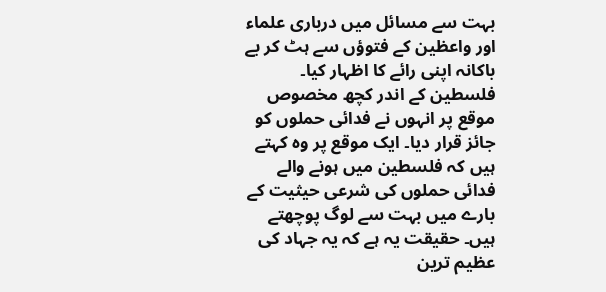بہت سے مسائل میں درباری علماء اور واعظین کے فتوؤں سے ہٹ کر بے باکانہ اپنی رائے کا اظہار کیا۔ فلسطین کے اندر کچھ مخصوص موقع پر انہوں نے فدائی حملوں کو جائز قرار دیا۔ ایک موقع پر وہ کہتے ہیں کہ فلسطین میں ہونے والے فدائی حملوں کی شرعی حیثیت کے بارے میں بہت سے لوگ پوچھتے ہیں۔ حقیقت یہ ہے کہ یہ جہاد کی عظیم ترین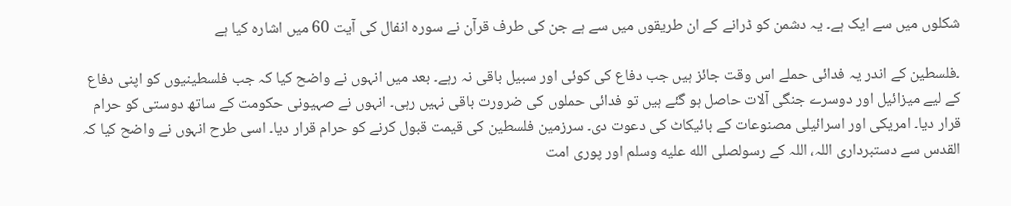شکلوں میں سے ایک ہے۔ یہ دشمن کو ڈرانے کے ان طریقوں میں سے ہے جن کی طرف قرآن نے سورہ انفال کی آیت 60 میں اشارہ کیا ہے

۔فلسطین کے اندر یہ فدائی حملے اس وقت جائز ہیں جب دفاع کی کوئی اور سبیل باقی نہ رہے۔ بعد میں انہوں نے واضح کیا کہ جب فلسطینیوں کو اپنی دفاع کے لیے میزائیل اور دوسرے جنگی آلات حاصل ہو گئے ہیں تو فدائی حملوں کی ضرورت باقی نہیں رہی۔ انہوں نے صہیونی حکومت کے ساتھ دوستی کو حرام قرار دیا۔ امریکی اور اسرائیلی مصنوعات کے بائیکاٹ کی دعوت دی۔ سرزمین فلسطین کی قیمت قبول کرنے کو حرام قرار دیا۔ اسی طرح انہوں نے واضح کیا کہ القدس سے دستبرداری اللہ، اللہ کے رسولصلى الله عليه وسلم اور پوری امت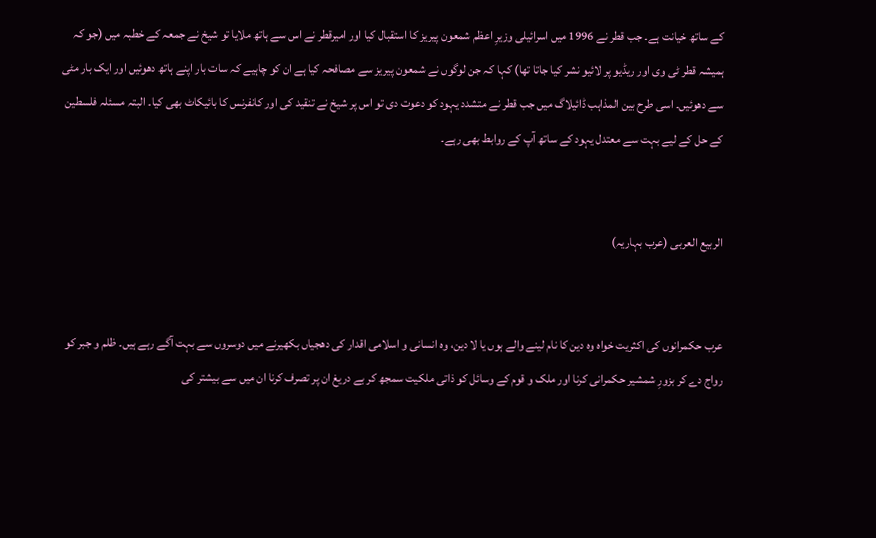کے ساتھ خیانت ہے۔ جب قطر نے 1996 میں اسرائیلی وزیرِ اعظم شمعون پیریز کا استقبال کیا اور امیرقطر نے اس سے ہاتھ ملایا تو شیخ نے جمعہ کے خطبہ میں (جو کہ ہمیشہ قطر ٹی وی اور ریڈیو پر لائیو نشر کیا جاتا تھا) کہا کہ جن لوگوں نے شمعون پیریز سے مصافحہ کیا ہے ان کو چاہیے کہ سات بار اپنے ہاتھ دھوئیں اور ایک بار مٹی سے دھوئیں۔ اسی طرح بین المذاہب ڈائیلاگ میں جب قطر نے متشدد یہود کو دعوت دی تو اس پر شیخ نے تنقید کی اور کانفرنس کا بائیکاٹ بھی کیا۔ البتہ مسئلہ فلسطین کے حل کے لیے بہت سے معتدل یہود کے ساتھ آپ کے روابط بھی رہے۔


الربیع العربی (عرب بہاریہ)


عرب حکمرانوں کی اکثریت خواہ وہ دین کا نام لینے والے ہوں یا لا دین، وہ انسانی و اسلامی اقدار کی دھجیاں بکھیرنے میں دوسروں سے بہت آگے رہے ہیں۔ ظلم و جبر کو رواج دے کر بزورِ شمشیر حکمرانی کرنا اور ملک و قوم کے وسائل کو ذاتی ملکیت سمجھ کر بے دریغ ان پر تصرف کرنا ان میں سے بیشتر کی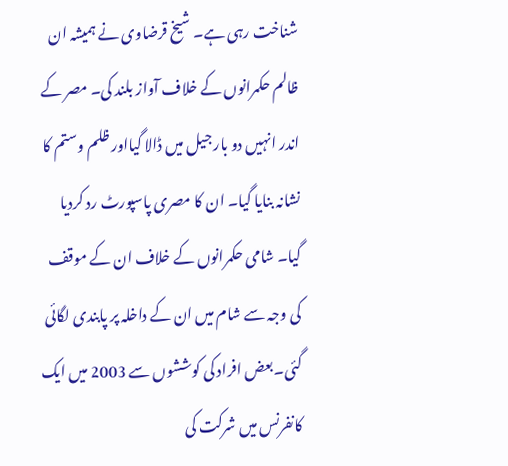شناخت رہی ہے۔ شیخ قرضاوی نے ہمیشہ ان ظالم حکمرانوں کے خلاف آواز بلند کی۔ مصر کے اندر انہیں دو بار جیل میں ڈالا گیااور ظلم وستم کا نشانہ بنایا گیا۔ ان کا مصری پاسپورٹ رد کردیا گیا۔ شامی حکمرانوں کے خلاف ان کے موقف کی وجہ سے شام میں ان کے داخلہ پر پابندی لگائی گئی۔بعض افراد کی کوششوں سے 2003 میں ایک کانفرنس میں شرکت کی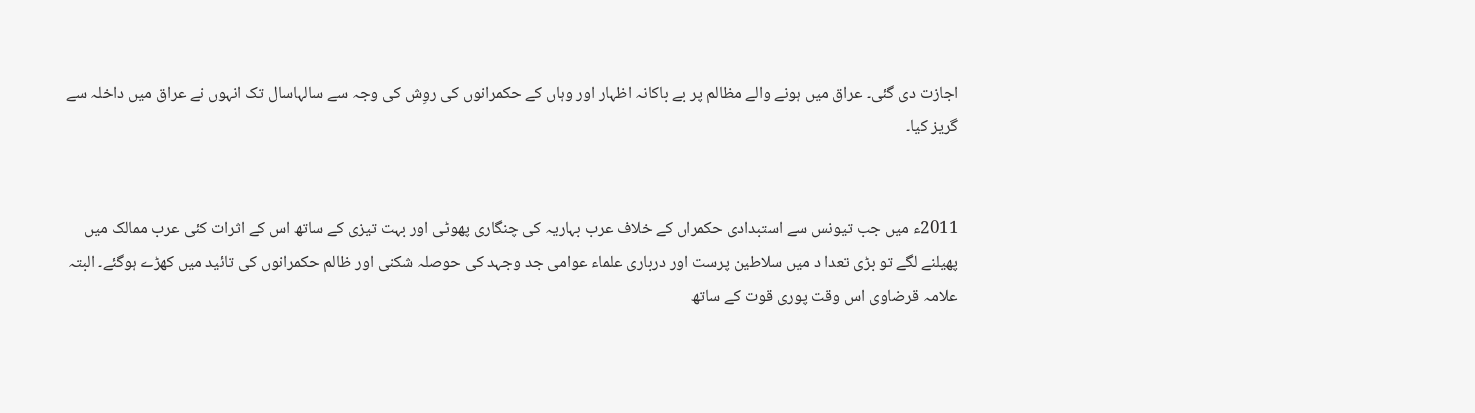اجازت دی گئی۔ عراق میں ہونے والے مظالم پر بے باکانہ اظہار اور وہاں کے حکمرانوں کی روِش کی وجہ سے سالہاسال تک انہوں نے عراق میں داخلہ سے گریز کیا۔


2011ء میں جب تیونس سے استبدادی حکمراں کے خلاف عرب بہاریہ کی چنگاری پھوٹی اور بہت تیزی کے ساتھ اس کے اثرات کئی عرب ممالک میں پھیلنے لگے تو بڑی تعدا د میں سلاطین پرست اور درباری علماء عوامی جد وجہد کی حوصلہ شکنی اور ظالم حکمرانوں کی تائید میں کھڑے ہوگئے۔ البتہ علامہ قرضاوی اس وقت پوری قوت کے ساتھ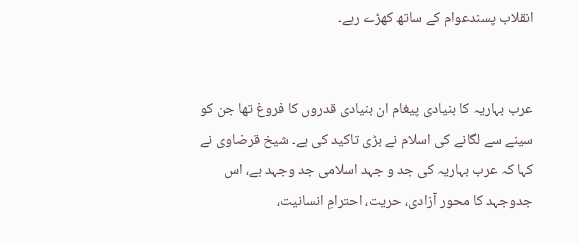انقلاب پسندعوام کے ساتھ کھڑے رہے۔


عرب بہاریہ کا بنیادی پیغام ان بنیادی قدروں کا فروغ تھا جن کو سینے سے لگانے کی اسلام نے بڑی تاکید کی ہے۔ شیخ قرضاوی نے کہا کہ عرب بہاریہ کی جد و جہد اسلامی جد وجہد ہے، اس جدوجہد کا محور آزادی، حریت، احترامِ انسانیت،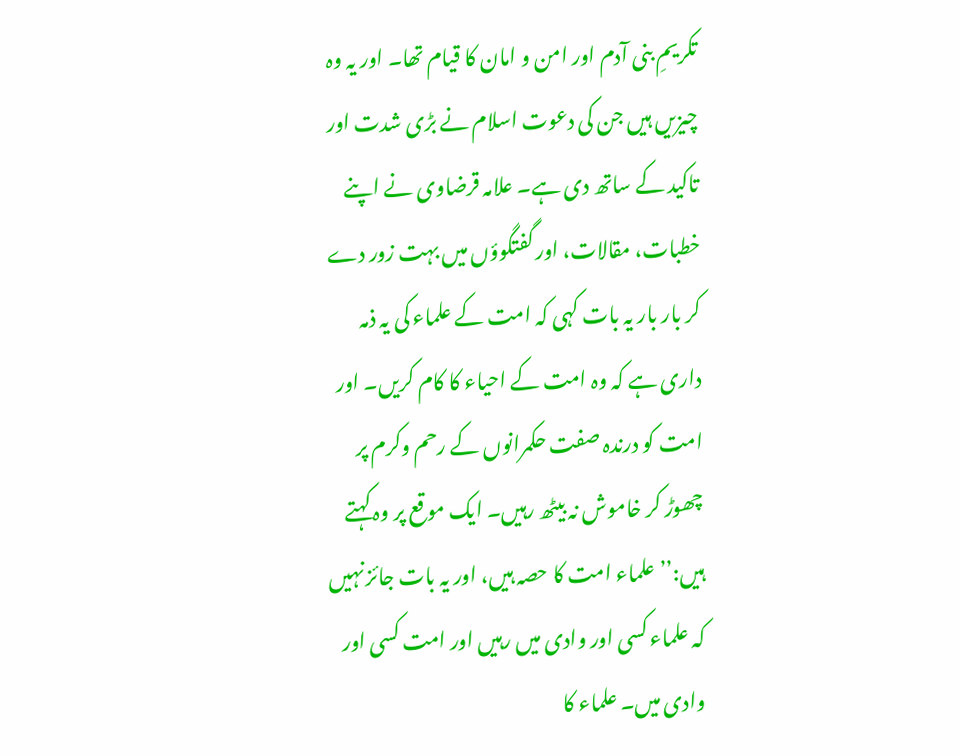تکریمِ بنی آدم اور امن و امان کا قیام تھا۔ اور یہ وہ چیزیں ہیں جن کی دعوت اسلام نے بڑی شدت اور تاکید کے ساتھ دی ہے۔ علامہ قرضاوی نے اپنے خطبات، مقالات، اور گفتگوؤں میں بہت زور دے کر بار بار یہ بات کہی کہ امت کے علماء کی یہ ذمہ داری ہے کہ وہ امت کے احیاء کا کام کریں۔ اور امت کو درندہ صفت حکمرانوں کے رحم وکرم پر چھوڑ کر خاموش نہ بیٹھ رہیں۔ ایک موقع پر وہ کہتے ہیں:’’علماء امت کا حصہ ہیں، اور یہ بات جائز نہیں کہ علماء کسی اور وادی میں رہیں اور امت کسی اور وادی میں۔ علماء کا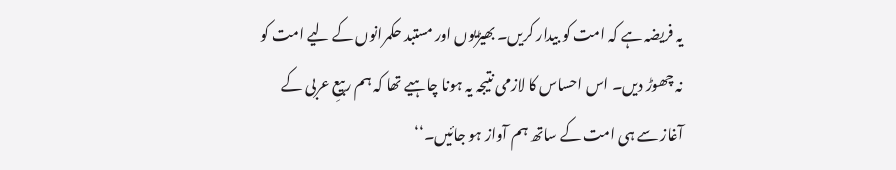یہ فریضہ ہے کہ امت کو بیدار کریں۔ بھیڑیوں اور مستبد حکمرانوں کے لیے امت کو نہ چھوڑ دیں۔ اس احساس کا لازمی نتیجہ یہ ہونا چاہیے تھا کہ ہم ربیعِ عربی کے آغاز سے ہی امت کے ساتھ ہم آواز ہو جائیں۔‘‘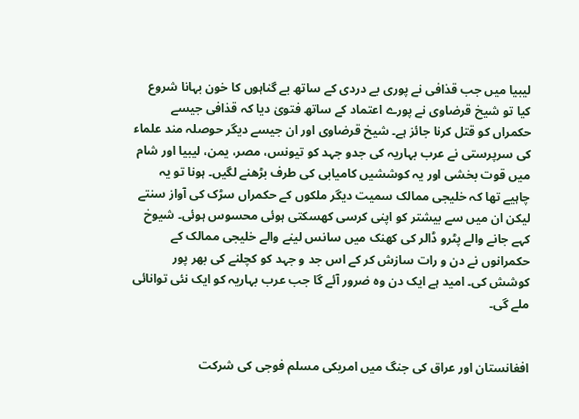لیبیا میں جب قذافی نے پوری بے دردی کے ساتھ بے گناہوں کا خون بہانا شروع کیا تو شیخ قرضاوی نے پورے اعتماد کے ساتھ فتویٰ دیا کہ قذافی جیسے حکمراں کو قتل کرنا جائز ہے۔ شیخ قرضاوی اور ان جیسے دیگر حوصلہ مند علماء کی سرپرستی نے عرب بہاریہ کی جدو جہد کو تیونس، مصر، یمن، لیبیا اور شام میں قوت بخشی اور یہ کوششیں کامیابی کی طرف بڑھنے لگیں۔ ہونا تو یہ چاہیے تھا کہ خلیجی ممالک سمیت دیگر ملکوں کے حکمراں سڑک کی آواز سنتے لیکن ان میں سے بیشتر کو اپنی کرسی کھسکتی ہوئی محسوس ہوئی۔ شیوخ کہے جانے والے پٹرو ڈالر کی کھنک میں سانس لینے والے خلیجی ممالک کے حکمرانوں نے دن و رات سازش کر کے اس جد و جہد کو کچلنے کی بھر پور کوشش کی۔ امید ہے ایک دن وہ ضرور آئے گا جب عرب بہاریہ کو ایک نئی توانائی ملے گی۔


افغانستان اور عراق کی جنگ میں امریکی مسلم فوجی کی شرکت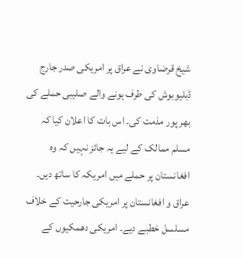شیخ قرضاوی نے عراق پر امریکی صدر جارج ڈبلیوبوش کی طرف ہونے والے صلیبی حملے کی بھر پور مذمت کی۔ اس بات کا اعلان کیا کہ مسلم ممالک کے لیے یہ جائز نہیں کہ وہ افغانستان پر حملے میں امریکہ کا ساتھ دیں۔ عراق و افغانستان پر امریکی جارحیت کے خلاف مسلسل خطبے دیے۔ امریکی دھمکیوں کے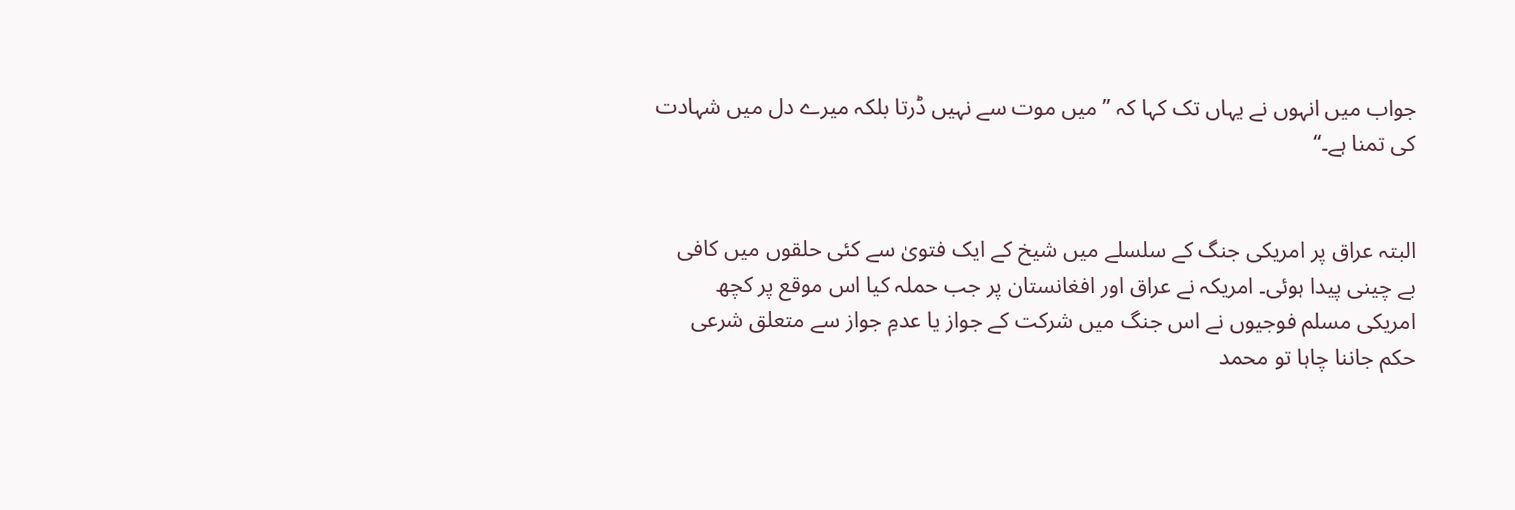جواب میں انہوں نے یہاں تک کہا کہ ’’میں موت سے نہیں ڈرتا بلکہ میرے دل میں شہادت کی تمنا ہے۔‘‘


البتہ عراق پر امریکی جنگ کے سلسلے میں شیخ کے ایک فتویٰ سے کئی حلقوں میں کافی بے چینی پیدا ہوئی۔ امریکہ نے عراق اور افغانستان پر جب حملہ کیا اس موقع پر کچھ امریکی مسلم فوجیوں نے اس جنگ میں شرکت کے جواز یا عدمِ جواز سے متعلق شرعی حکم جاننا چاہا تو محمد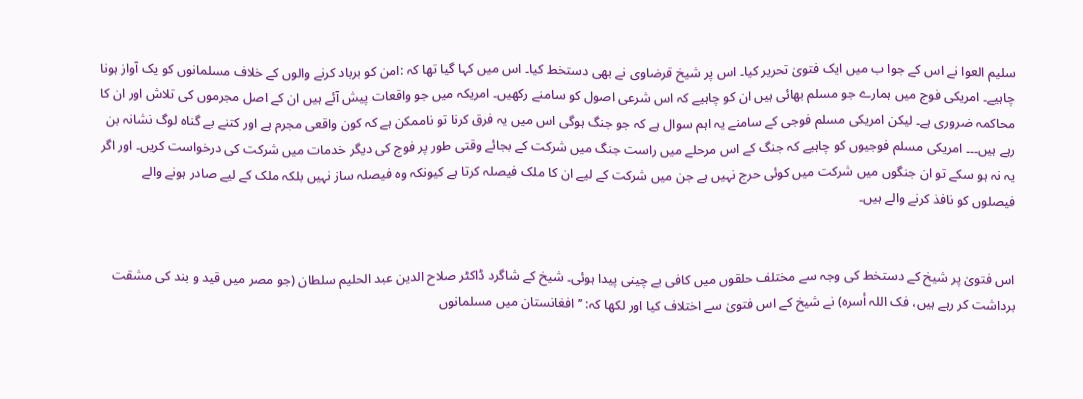سلیم العوا نے اس کے جوا ب میں ایک فتویٰ تحریر کیا۔ اس پر شیخ قرضاوی نے بھی دستخط کیا۔ اس میں کہا گیا تھا کہ :امن کو برباد کرنے والوں کے خلاف مسلمانوں کو یک آواز ہونا چاہیے۔ امریکی فوج میں ہمارے جو مسلم بھائی ہیں ان کو چاہیے کہ اس شرعی اصول کو سامنے رکھیں۔ امریکہ میں جو واقعات پیش آئے ہیں ان کے اصل مجرموں کی تلاش اور ان کا محاکمہ ضروری ہے۔ لیکن امریکی مسلم فوجی کے سامنے یہ اہم سوال ہے کہ جو جنگ ہوگی اس میں یہ فرق کرنا تو ناممکن ہے کہ کون واقعی مجرم ہے اور کتنے بے گناہ لوگ نشانہ بن رہے ہیں۔۔۔ امریکی مسلم فوجیوں کو چاہیے کہ جنگ کے اس مرحلے میں راست جنگ میں شرکت کے بجائے وقتی طور پر فوج کی دیگر خدمات میں شرکت کی درخواست کریں۔ اور اگر یہ نہ ہو سکے تو ان جنگوں میں شرکت میں کوئی حرج نہیں ہے جن میں شرکت کے لیے ان کا ملک فیصلہ کرتا ہے کیونکہ وہ فیصلہ ساز نہیں بلکہ ملک کے لیے صادر ہونے والے فیصلوں کو نافذ کرنے والے ہیں۔


اس فتویٰ پر شیخ کے دستخط کی وجہ سے مختلف حلقوں میں کافی بے چینی پیدا ہوئی۔ شیخ کے شاگرد ڈاکٹر صلاح الدین عبد الحلیم سلطان (جو مصر میں قید و بند کی مشقت برداشت کر رہے ہیں، فک اللہ أسرہ) نے شیخ کے اس فتویٰ سے اختلاف کیا اور لکھا کہ: ’’ افغانستان میں مسلمانوں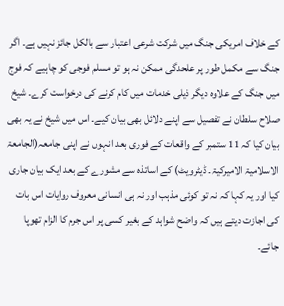کے خلاف امریکی جنگ میں شرکت شرعی اعتبار سے بالکل جائز نہیں ہے۔ اگر جنگ سے مکمل طور پر علحدگی ممکن نہ ہو تو مسلم فوجی کو چاہیے کہ فوج میں جنگ کے علاوہ دیگر ذیلی خدمات میں کام کرنے کی درخواست کرے۔ شیخ صلاح سلطان نے تفصیل سے اپنے دلائل بھی بیان کیے۔ اس میں شیخ نے یہ بھی بیان کیا کہ 11 ستمبر کے واقعات کے فوری بعد انہوں نے اپنی جامعہ(الجامعۃ الاسلامیۃ الامیرکیۃ۔ ڈیٹرویٹ) کے اساتذہ سے مشورے کے بعد ایک بیان جاری کیا اور یہ کہا کہ نہ تو کوئی مذہب اور نہ ہی انسانی معروف روایات اس بات کی اجازت دیتے ہیں کہ واضح شواہد کے بغیر کسی پر اس جرم کا الزام تھوپا جائے۔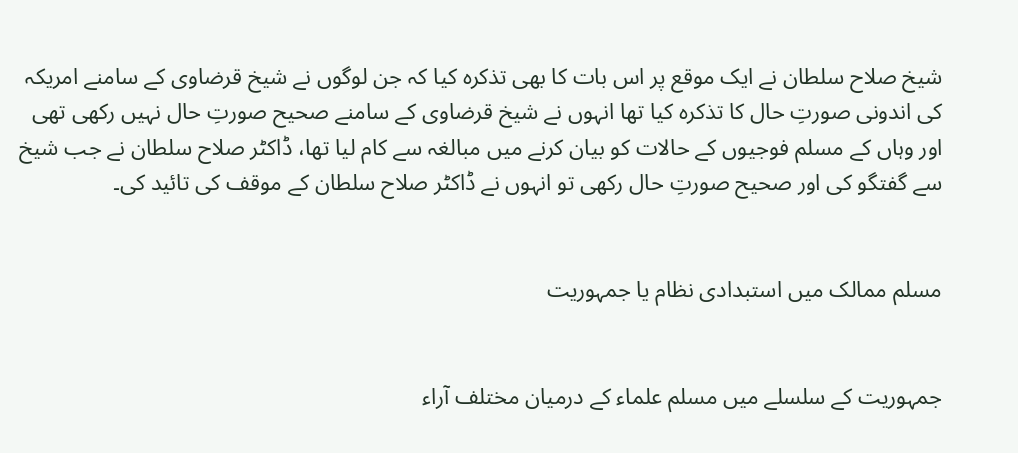شیخ صلاح سلطان نے ایک موقع پر اس بات کا بھی تذکرہ کیا کہ جن لوگوں نے شیخ قرضاوی کے سامنے امریکہ کی اندونی صورتِ حال کا تذکرہ کیا تھا انہوں نے شیخ قرضاوی کے سامنے صحیح صورتِ حال نہیں رکھی تھی اور وہاں کے مسلم فوجیوں کے حالات کو بیان کرنے میں مبالغہ سے کام لیا تھا، ڈاکٹر صلاح سلطان نے جب شیخ سے گفتگو کی اور صحیح صورتِ حال رکھی تو انہوں نے ڈاکٹر صلاح سلطان کے موقف کی تائید کی۔


مسلم ممالک میں استبدادی نظام یا جمہوریت


جمہوریت کے سلسلے میں مسلم علماء کے درمیان مختلف آراء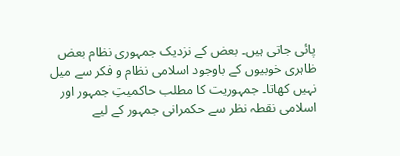پائی جاتی ہیں۔ بعض کے نزدیک جمہوری نظام بعض ظاہری خوبیوں کے باوجود اسلامی نظام و فکر سے میل نہیں کھاتا۔ جمہوریت کا مطلب حاکمیتِ جمہور اور اسلامی نقطہ نظر سے حکمرانی جمہور کے لیے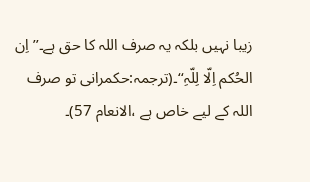زیبا نہیں بلکہ یہ صرف اللہ کا حق ہے۔’’ اِن الحُکم اِلّا لِلّہِ‘‘۔(ترجمہ:حکمرانی تو صرف اللہ کے لیے خاص ہے ،الانعام 57)۔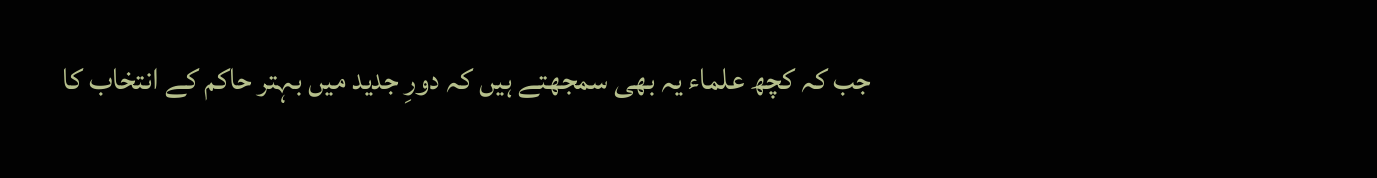جب کہ کچھ علماء یہ بھی سمجھتے ہیں کہ دورِ جدید میں بہتر حاکم کے انتخاب کا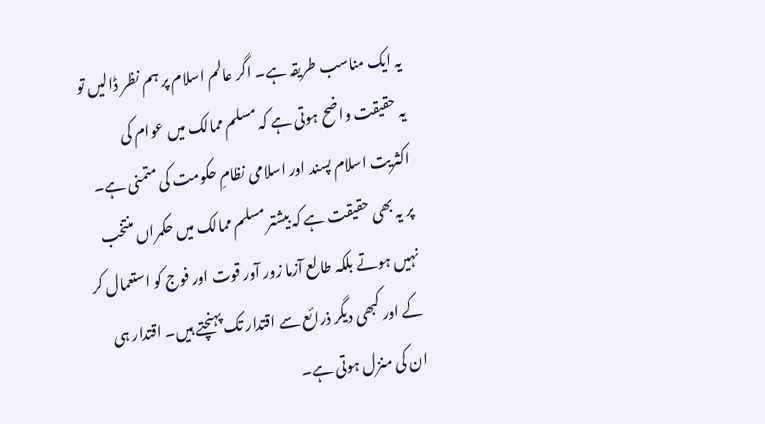یہ ایک مناسب طریقہ ہے۔ اگر عالم اسلام پر ہم نظر ڈالیں تو یہ حقیقت واضح ہوتی ہے کہ مسلم ممالک میں عوام کی اکثریت اسلام پسند اور اسلامی نظامِ حکومت کی متمنی ہے۔ پر یہ بھی حقیقت ہے کہ بیشتر مسلم ممالک میں حکمراں منتخب نہیں ہوتے بلکہ طالع آزما زور آور قوت اور فوج کو استعمال کر کے اور کبھی دیگر ذرائع سے اقتدار تک پہنچتے ہیں۔ اقتدار ہی ان کی منزل ہوتی ہے۔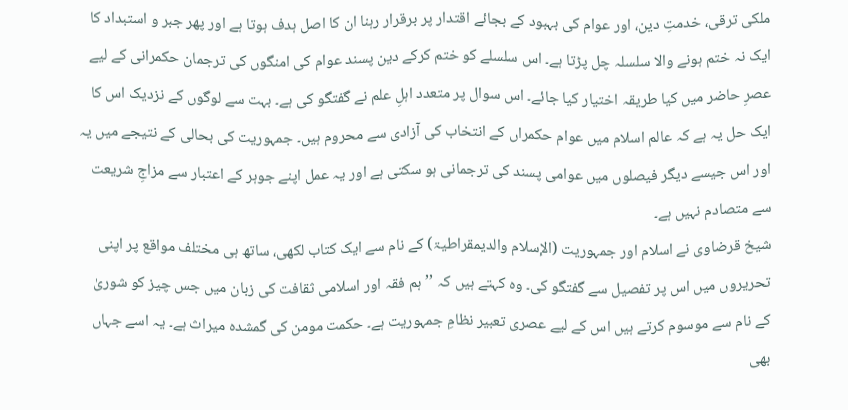ملکی ترقی، خدمتِ دین، اور عوام کی بہبود کے بجائے اقتدار پر برقرار رہنا ان کا اصل ہدف ہوتا ہے اور پھر جبر و استبداد کا ایک نہ ختم ہونے والا سلسلہ چل پڑتا ہے۔ اس سلسلے کو ختم کرکے دین پسند عوام کی امنگوں کی ترجمان حکمرانی کے لیے عصرِ حاضر میں کیا طریقہ اختیار کیا جائے۔ اس سوال پر متعدد اہلِ علم نے گفتگو کی ہے۔ بہت سے لوگوں کے نزدیک اس کا ایک حل یہ ہے کہ عالم اسلام میں عوام حکمراں کے انتخاب کی آزادی سے محروم ہیں۔ جمہوریت کی بحالی کے نتیجے میں یہ اور اس جیسے دیگر فیصلوں میں عوامی پسند کی ترجمانی ہو سکتی ہے اور یہ عمل اپنے جوہر کے اعتبار سے مزاجِ شریعت سے متصادم نہیں ہے۔
شیخ قرضاوی نے اسلام اور جمہوریت (الإسلام والدیمقراطیۃ) کے نام سے ایک کتاب لکھی، ساتھ ہی مختلف مواقع پر اپنی تحریروں میں اس پر تفصیل سے گفتگو کی۔ وہ کہتے ہیں کہ ’’ہم فقہ اور اسلامی ثقافت کی زبان میں جس چیز کو شوریٰ کے نام سے موسوم کرتے ہیں اس کے لیے عصری تعبیر نظامِ جمہوریت ہے۔ حکمت مومن کی گمشدہ میراث ہے۔ یہ اسے جہاں بھی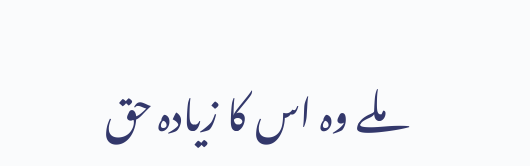ملے وہ اس کا زیادہ حق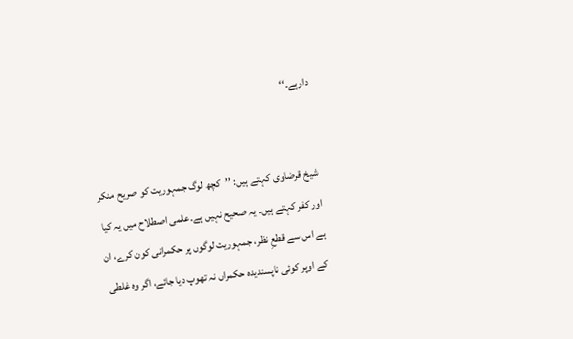دارہے۔‘‘


شیخ قرضاوی کہتے ہیں: ’’کچھ لوگ جمہوریت کو صریح منکر اور کفر کہتے ہیں۔ یہ صحیح نہیں ہے۔علمی اصطلاح میں یہ کیا ہے اس سے قطعِ نظر، جمہوریت لوگوں پر حکمرانی کون کرے، ان کے اوپر کوئی ناپسندیدہ حکمراں نہ تھوپ دیا جائے، اگر وہ غلطی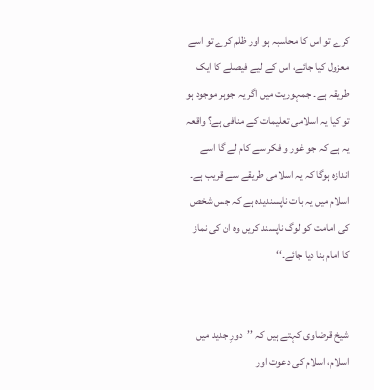کرے تو اس کا محاسبہ ہو اور ظلم کرے تو اسے معزول کیا جائے، اس کے لیے فیصلے کا ایک طریقہ ہے۔ جمہوریت میں اگر یہ جوہر موجود ہو تو کیا یہ اسلامی تعلیمات کے منافی ہے؟ واقعہ یہ ہے کہ جو غور و فکر سے کام لے گا اسے اندازہ ہوگا کہ یہ اسلامی طریقے سے قریب ہے۔ اسلام میں یہ بات ناپسندیدہ ہے کہ جس شخص کی امامت کو لوگ ناپسند کریں وہ ان کی نماز کا امام بنا دیا جائے۔‘‘


شیخ قرضاوی کہتے ہیں کہ ’’دورِ جدید میں اسلام، اسلام کی دعوت اور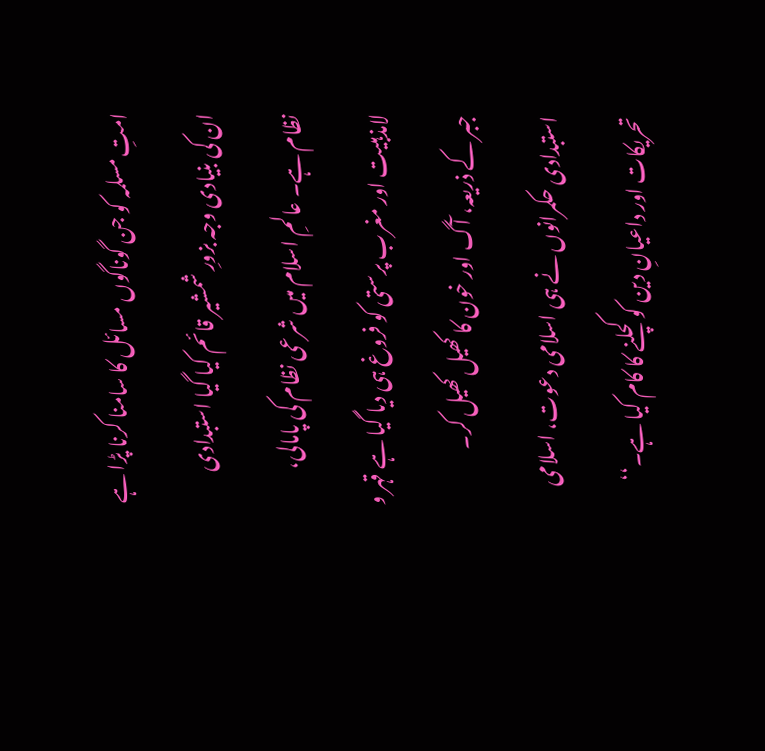امتِ مسلمہ کو جن گوناگوں مسائل کا سامنا کرنا پڑا ہے ان کی بنیادی وجہ بزورِ شمشیر قائم کیا گیا استبدادی نظام ہے۔ عالمِ اسلام میں شرعی نظام کی پامالی، لامذہبیت اور مغرب پرستی کو فروغ ہی دیا گیا ہے قہر و جبر کے ذریعہ، آگ اور خون کا کھیل کھیل کر۔ استبدادی حکمرانوں نے ہی اسلامی دعوت، اسلامی تحریکات اور داعیانِ دین کو کچلنے کا کام کیا ہے۔‘‘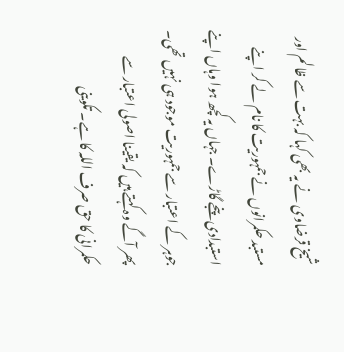شیخ قرضاوی نے یہ بھی کہا کہ بہت سے ظالم اور مستبد حکمرانوں نے جمہوریت کا نام لے کر اپنے استبدادی پنجے گاڑے۔ جہاں یہ کچھ ہوا وہاں اپنے جوہر کے اعتبار سے جمہوریت موجود ہی نہیں تھی۔ پھر آگے وہ کہتے ہیں کہ یقینا اصولی اعتبار سے حکمرانی کا حق صرف اللہ کا ہے۔ تکوینی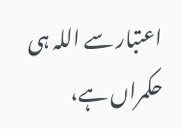اعتبار سے اللہ ہی حکمراں ہے،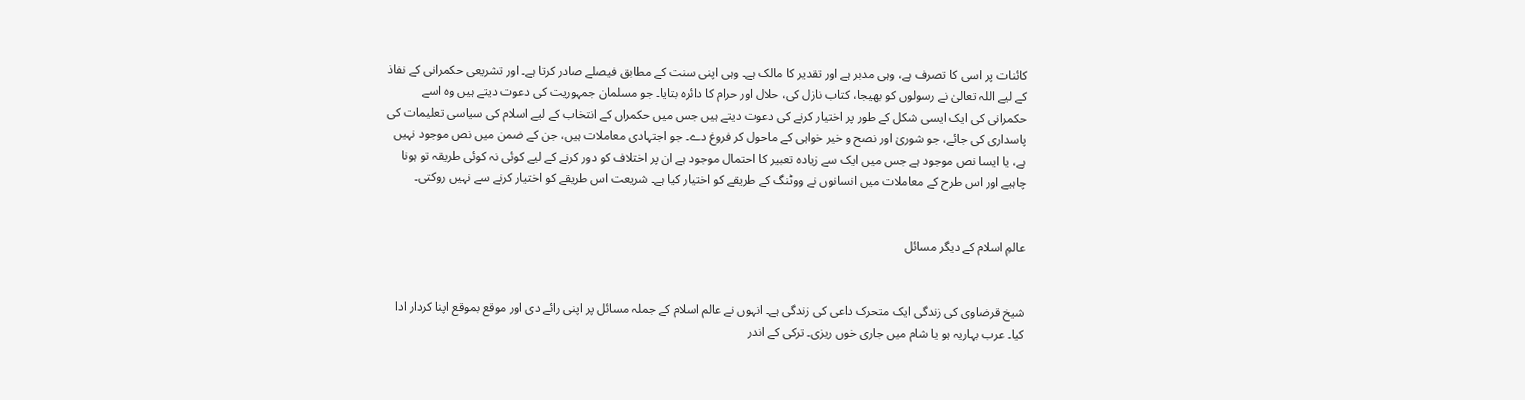کائنات پر اسی کا تصرف ہے، وہی مدبر ہے اور تقدیر کا مالک ہے۔ وہی اپنی سنت کے مطابق فیصلے صادر کرتا ہے۔ اور تشریعی حکمرانی کے نفاذ کے لیے اللہ تعالیٰ نے رسولوں کو بھیجا، کتاب نازل کی، حلال اور حرام کا دائرہ بتایا۔ جو مسلمان جمہوریت کی دعوت دیتے ہیں وہ اسے حکمرانی کی ایک ایسی شکل کے طور پر اختیار کرنے کی دعوت دیتے ہیں جس میں حکمراں کے انتخاب کے لیے اسلام کی سیاسی تعلیمات کی پاسداری کی جائے، جو شوریٰ اور نصح و خیر خواہی کے ماحول کر فروغ دے۔ جو اجتہادی معاملات ہیں، جن کے ضمن میں نص موجود نہیں ہے، یا ایسا نص موجود ہے جس میں ایک سے زیادہ تعبیر کا احتمال موجود ہے ان پر اختلاف کو دور کرنے کے لیے کوئی نہ کوئی طریقہ تو ہونا چاہیے اور اس طرح کے معاملات میں انسانوں نے ووٹنگ کے طریقے کو اختیار کیا ہے۔ شریعت اس طریقے کو اختیار کرنے سے نہیں روکتی۔


عالمِ اسلام کے دیگر مسائل


شیخ قرضاوی کی زندگی ایک متحرک داعی کی زندگی ہے۔ انہوں نے عالم اسلام کے جملہ مسائل پر اپنی رائے دی اور موقع بموقع اپنا کردار ادا کیا۔ عرب بہاریہ ہو یا شام میں جاری خوں ریزی۔ ترکی کے اندر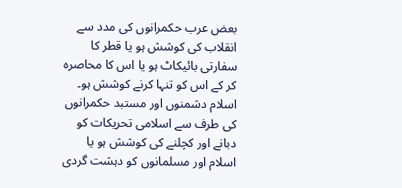بعض عرب حکمرانوں کی مدد سے انقلاب کی کوشش ہو یا قطر کا سفارتی بائیکاٹ ہو یا اس کا محاصرہ کر کے اس کو تنہا کرنے کوشش ہو۔ اسلام دشمنوں اور مستبد حکمرانوں کی طرف سے اسلامی تحریکات کو دبانے اور کچلنے کی کوشش ہو یا اسلام اور مسلمانوں کو دہشت گردی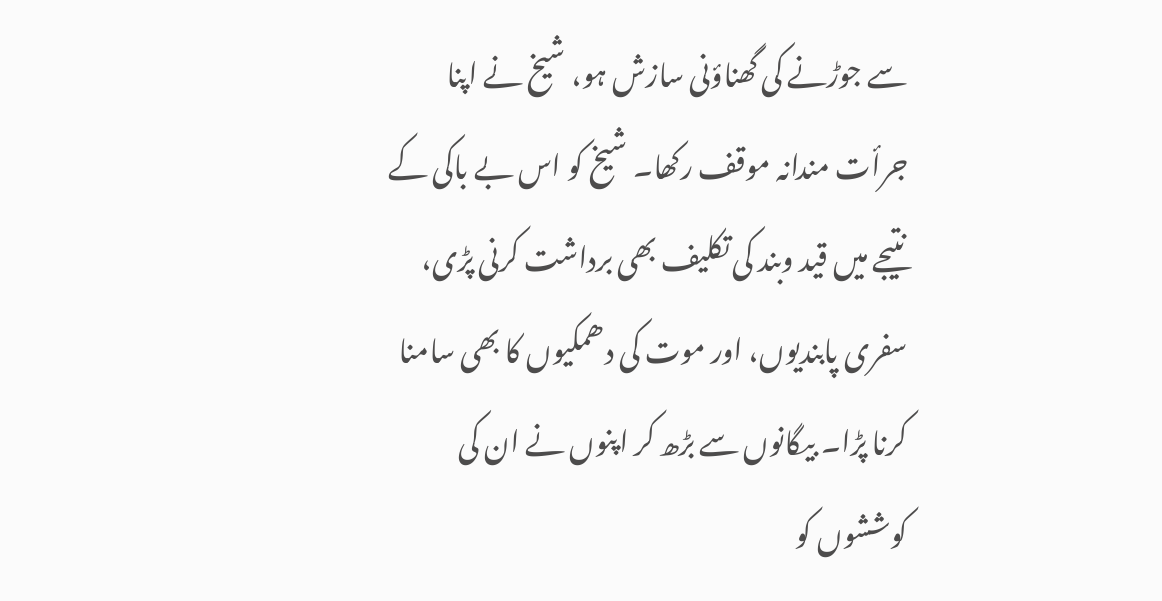سے جوڑنے کی گھناؤنی سازش ہو، شیخ نے اپنا جرأت مندانہ موقف رکھا۔ شیخ کو اس بے باکی کے نتیجے میں قید وبند کی تکلیف بھی برداشت کرنی پڑی، سفری پابندیوں، اور موت کی دھمکیوں کا بھی سامنا کرنا پڑا۔ بیگانوں سے بڑھ کر اپنوں نے ان کی کوششوں کو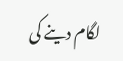لگام دینے کی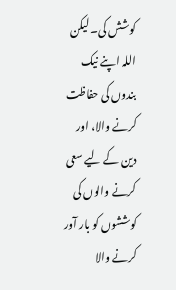کوشش کی۔ لیکن اللہ اپنے نیک بندوں کی حفاظت کرنے والا، اور دین کے لیے سعی کرنے والوں کی کوششوں کو بار آور کرنے والا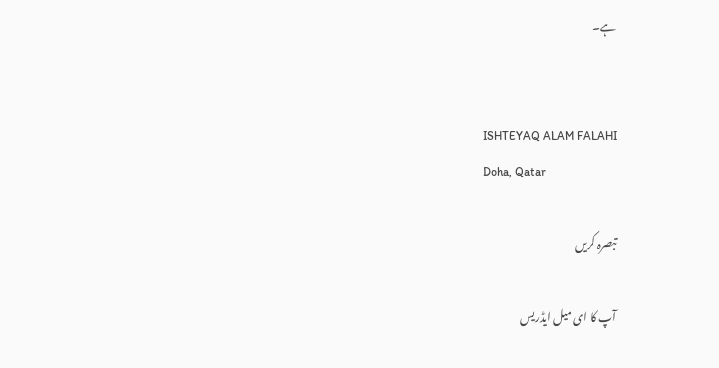ہے۔


ISHTEYAQ ALAM FALAHI
Doha, Qatar

تبصرہ کریں

آپ کا ای میل ایڈریس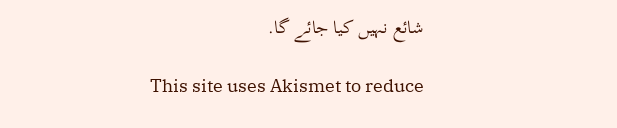شائع نہیں کیا جائے گا.

This site uses Akismet to reduce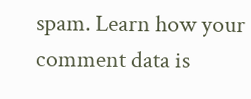spam. Learn how your comment data is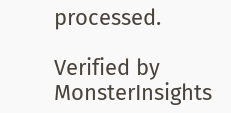processed.

Verified by MonsterInsights